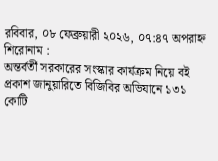রবিবার, ০৮ ফেব্রুয়ারী ২০২৬, ০৭:৪৭ অপরাহ্ন
শিরোনাম :
অন্তর্বর্তী সরকারের সংস্কার কার্যক্রম নিয়ে বই প্রকাশ জানুয়ারিতে বিজিবির অভিযানে ১৩১ কোটি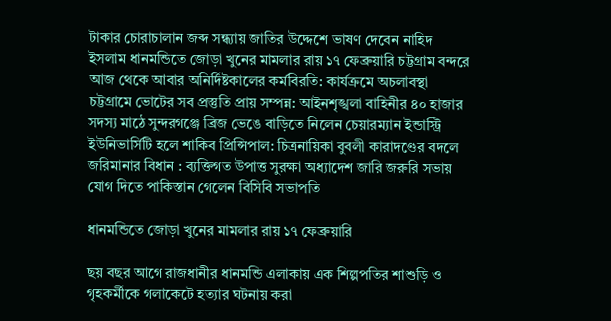টাকার চোরাচালান জব্দ সন্ধ্যায় জাতির উদ্দেশে ভাষণ দেবেন নাহিদ ইসলাম ধানমন্ডিতে জোড়া খুনের মামলার রায় ১৭ ফেব্রুয়ারি চট্টগ্রাম বন্দরে আজ থেকে আবার অনির্দিষ্টকালের কর্মবিরতি: কার্যক্রমে অচলাবস্থা চট্টগ্রামে ভোটের সব প্রস্তুতি প্রায় সম্পন্ন: আইনশৃঙ্খলা বাহিনীর ৪০ হাজার সদস্য মাঠে সুন্দরগঞ্জে ব্রিজ ভেঙে বাড়িতে নিলেন চেয়ারম্যান ইন্ডাস্ট্রি ইউনিভার্সিটি হলে শাকিব প্রিন্সিপাল: চিত্রনায়িকা বুবলী কারাদণ্ডের বদলে জরিমানার বিধান : ব্যক্তিগত উপাত্ত সুরক্ষা অধ্যাদেশ জারি জরুরি সভায় যোগ দিতে পাকিস্তান গেলেন বিসিবি সভাপতি

ধানমন্ডিতে জোড়া খুনের মামলার রায় ১৭ ফেব্রুয়ারি

ছয় বছর আগে রাজধানীর ধানমন্ডি এলাকায় এক শিল্পপতির শাশুড়ি ও গৃহকর্মীকে গলাকেটে হত্যার ঘটনায় করা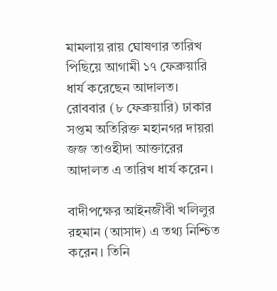মামলায় রায় ঘোষণার তারিখ পিছিয়ে আগামী ১৭ ফেব্রুয়ারি ধার্য করেছেন আদালত।
রোববার (৮ ফেব্রুয়ারি) ঢাকার সপ্তম অতিরিক্ত মহানগর দায়রা জজ তাওহীদা আক্তারের আদালত এ তারিখ ধার্য করেন।

বাদীপক্ষের আইনজীবী খলিলুর রহমান (আসাদ) এ তথ্য নিশ্চিত করেন। তিনি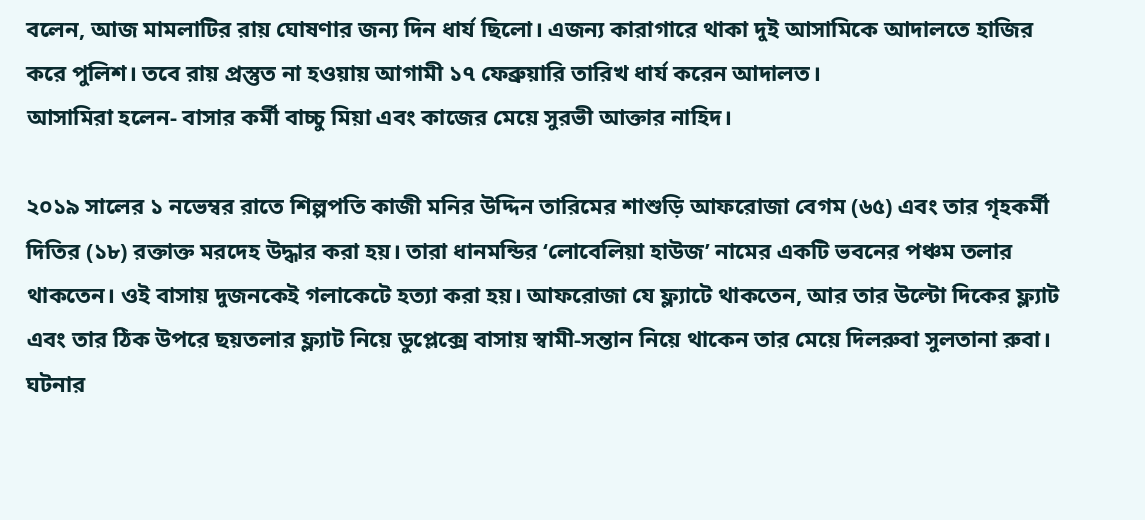বলেন, আজ মামলাটির রায় ঘোষণার জন্য দিন ধার্য ছিলো। এজন্য কারাগারে থাকা দুই আসামিকে আদালতে হাজির করে পুলিশ। তবে রায় প্রস্তুত না হওয়ায় আগামী ১৭ ফেব্রুয়ারি তারিখ ধার্য করেন আদালত।
আসামিরা হলেন- বাসার কর্মী বাচ্চু মিয়া এবং কাজের মেয়ে সুরভী আক্তার নাহিদ।

২০১৯ সালের ১ নভেম্বর রাতে শিল্পপতি কাজী মনির উদ্দিন তারিমের শাশুড়ি আফরোজা বেগম (৬৫) এবং তার গৃহকর্মী দিতির (১৮) রক্তাক্ত মরদেহ উদ্ধার করা হয়। তারা ধানমন্ডির ‘লোবেলিয়া হাউজ’ নামের একটি ভবনের পঞ্চম তলার থাকতেন। ওই বাসায় দুজনকেই গলাকেটে হত্যা করা হয়। আফরোজা যে ফ্ল্যাটে থাকতেন, আর তার উল্টো দিকের ফ্ল্যাট এবং তার ঠিক উপরে ছয়তলার ফ্ল্যাট নিয়ে ডুপ্লেক্সে বাসায় স্বামী-সন্তান নিয়ে থাকেন তার মেয়ে দিলরুবা সুলতানা রুবা। ঘটনার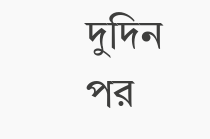দুদিন পর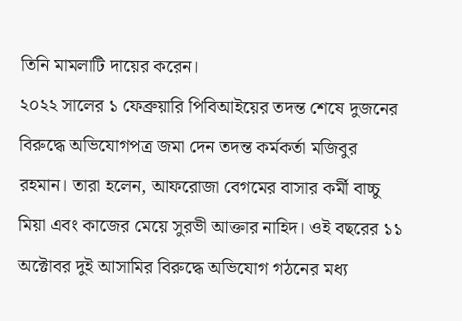তিনি মামলাটি দায়ের করেন।
২০২২ সালের ১ ফেব্রুয়ারি পিবিআইয়ের তদন্ত শেষে দুজনের বিরুদ্ধে অভিযোগপত্র জমা দেন তদন্ত কর্মকর্তা মজিবুর রহমান। তারা হলেন, আফরোজা বেগমের বাসার কর্মী বাচ্চু মিয়া এবং কাজের মেয়ে সুরভী আক্তার নাহিদ। ওই বছরের ১১ অক্টোবর দুই আসামির বিরুদ্ধে অভিযোগ গঠনের মধ্য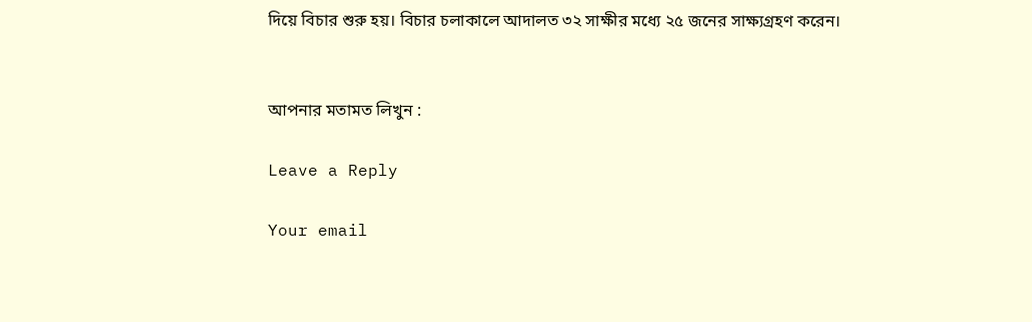দিয়ে বিচার শুরু হয়। বিচার চলাকালে আদালত ৩২ সাক্ষীর মধ্যে ২৫ জনের সাক্ষ্যগ্রহণ করেন।


আপনার মতামত লিখুন :

Leave a Reply

Your email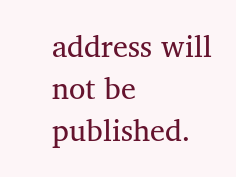address will not be published.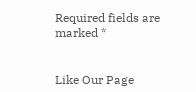Required fields are marked *


Like Our Page